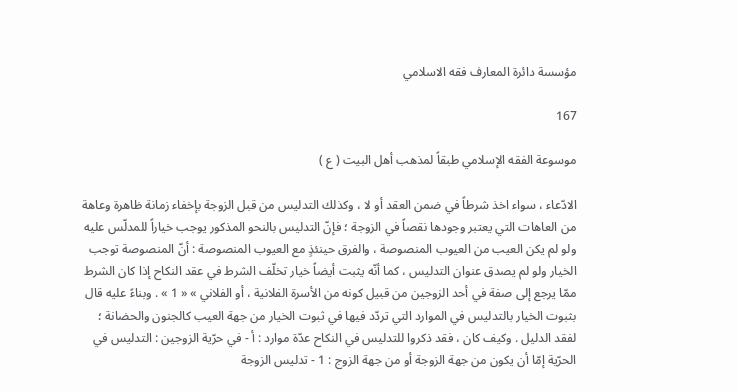مؤسسة دائرة المعارف فقه الاسلامي

167

موسوعة الفقه الإسلامي طبقاً لمذهب أهل البيت ( ع )

الادّعاء ، سواء اخذ شرطاً في ضمن العقد أو لا ، وكذلك التدليس من قبل الزوجة بإخفاء زمانة ظاهرة وعاهة من العاهات التي يعتبر وجودها نقصاً في الزوجة ؛ فإنّ التدليس بالنحو المذكور يوجب خياراً للمدلّس عليه ولو لم يكن العيب من العيوب المنصوصة ، والفرق حينئذٍ مع العيوب المنصوصة : أنّ المنصوصة توجب الخيار ولو لم يصدق عنوان التدليس ، كما أنّه يثبت أيضاً خيار تخلّف الشرط في عقد النكاح إذا كان الشرط ممّا يرجع إلى صفة في أحد الزوجين من قبيل كونه من الأسرة الفلانية ، أو الفلاني » « 1 » . وبناءً عليه قال بثبوت الخيار بالتدليس في الموارد التي تردّد فيها في ثبوت الخيار من جهة العيب كالجنون والحضانة ؛ لفقد الدليل . وكيف كان ، فقد ذكروا للتدليس في النكاح عدّة موارد : أ - في حرّية الزوجين : التدليس في الحرّية إمّا أن يكون من جهة الزوجة أو من جهة الزوج : 1 - تدليس الزوجة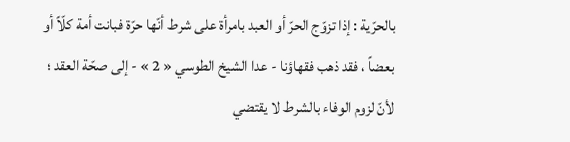بالحرّية : إذا تزوّج الحرّ أو العبد بامرأة على شرط أنّها حرّة فبانت أمة كلّاً أو بعضاً ، فقد ذهب فقهاؤنا - عدا الشيخ الطوسي « 2 » - إلى صحّة العقد ؛ لأنّ لزوم الوفاء بالشرط لا يقتضي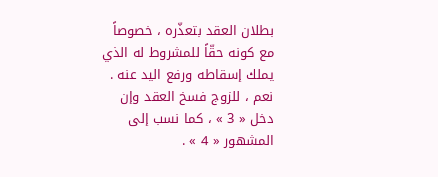بطلان العقد بتعذّره ، خصوصاً مع كونه حقّاً للمشروط له الذي يملك إسقاطه ورفع اليد عنه . نعم ، للزوج فسخ العقد وإن دخل « 3 » ، كما نسب إلى المشهور « 4 » .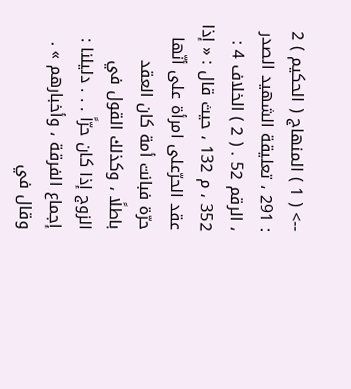--> ( 1 ) المنهاج ( الحكيم ) 2 : 291 ، تعليقة الشهيد الصدر ، الرقم 52 . ( 2 ) الخلاف 4 : 352 ، م 132 ، حيث قال : « إذا عقد الحرّعلى امرأة على أنّها حرّة فبانت أمة كان العقد باطلًا ، وكذلك القول في الزوج إذا كان حرّاً . . . دليلنا : إجماع الفرقة ، وأخبارهم » . وقال في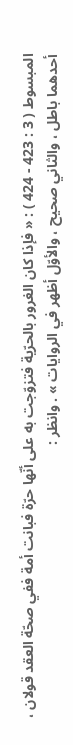المبسوط ( 3 : 423 - 424 ) : « فإذا كان الغرور بالحرّية فتزوّجت به على أنّها حرّة فبانت أمة ففي صحّة العقد قولان ، أحدهما باطل ، والثاني صحيح ، والأوّل أظهر في الروايات » . وانظر :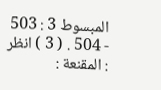المبسوط 3 : 503 - 504 . ( 3 ) انظر : المقنعة :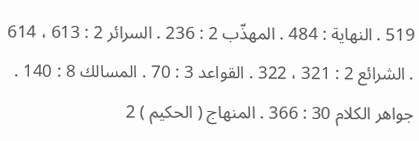519 . النهاية : 484 . المهذّب 2 : 236 . السرائر 2 : 613 ، 614 . الشرائع 2 : 321 ، 322 . القواعد 3 : 70 . المسالك 8 : 140 . جواهر الكلام 30 : 366 . المنهاج ( الحكيم ) 2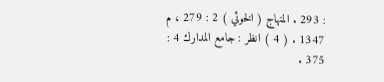: 293 . المنهاج ( الخوئي ) 2 : 279 ، م 1347 . ( 4 ) انظر : جامع المدارك 4 : 375 .